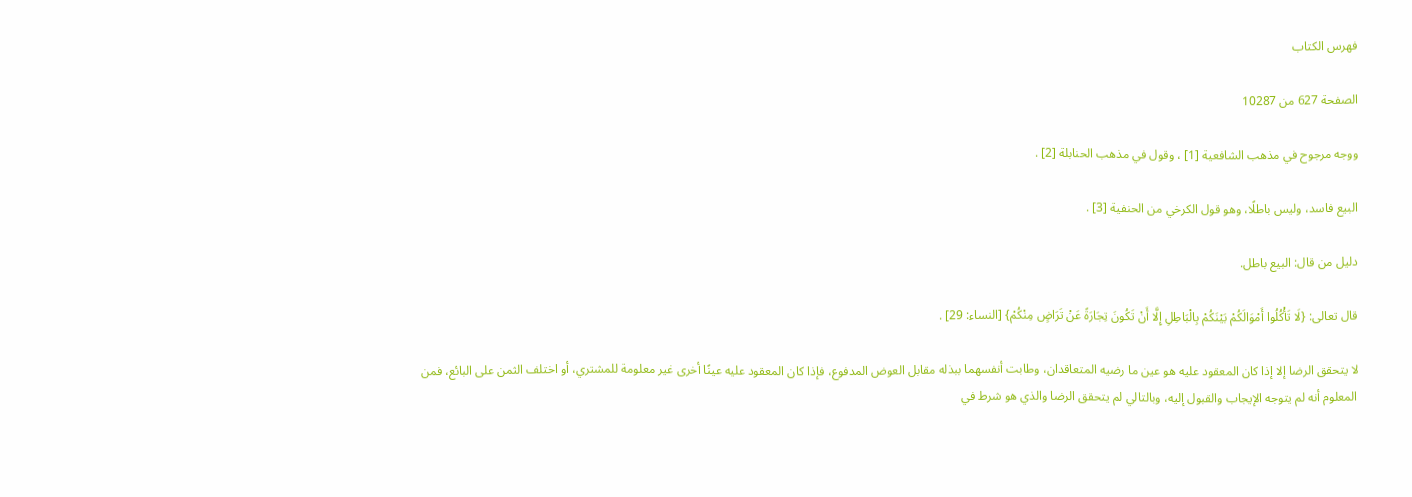فهرس الكتاب

الصفحة 627 من 10287

ووجه مرجوح في مذهب الشافعية [1] ، وقول في مذهب الحنابلة [2] .

البيع فاسد، وليس باطلًا، وهو قول الكرخي من الحنفية [3] .

دليل من قال: البيع باطل.

قال تعالى: {لَا تَأْكُلُوا أَمْوَالَكُمْ بَيْنَكُمْ بِالْبَاطِلِ إِلَّا أَنْ تَكُونَ تِجَارَةً عَنْ تَرَاضٍ مِنْكُمْ} [النساء: 29] .

لا يتحقق الرضا إلا إذا كان المعقود عليه هو عين ما رضيه المتعاقدان، وطابت أنفسهما ببذله مقابل العوض المدفوع، فإذا كان المعقود عليه عينًا أخرى غير معلومة للمشتري، أو اختلف الثمن على البائع، فمن المعلوم أنه لم يتوجه الإيجاب والقبول إليه، وبالتالي لم يتحقق الرضا والذي هو شرط في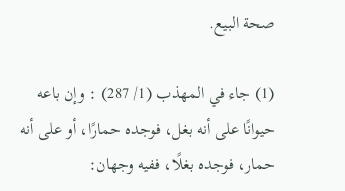صحة البيع.

(1) جاء في المهذب (1/ 287) : وإن باعه حيوانًا على أنه بغل، فوجده حمارًا، أو على أنه حمار، فوجده بغلًا، ففيه وجهان: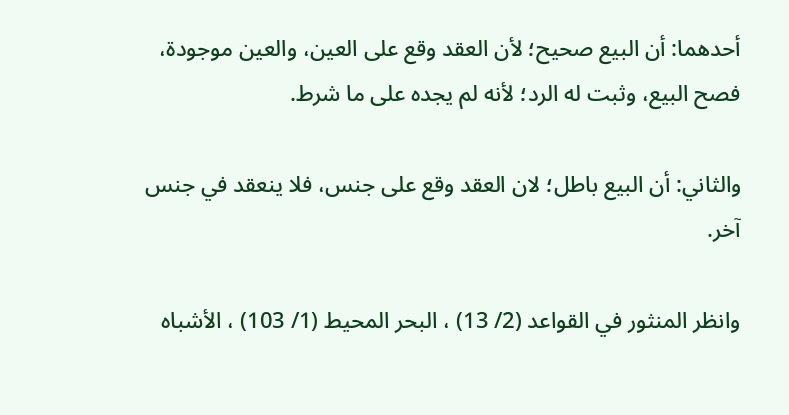أحدهما: أن البيع صحيح؛ لأن العقد وقع على العين، والعين موجودة، فصح البيع، وثبت له الرد؛ لأنه لم يجده على ما شرط.

والثاني: أن البيع باطل؛ لان العقد وقع على جنس، فلا ينعقد في جنس آخر.

وانظر المنثور في القواعد (2/ 13) ، البحر المحيط (1/ 103) ، الأشباه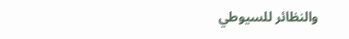والنظائر للسيوطي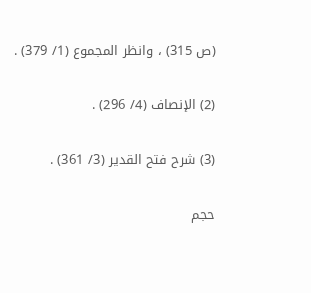(ص 315) ، وانظر المجموع (1/ 379) .

(2) الإنصاف (4/ 296) .

(3) شرح فتح القدير (3/ 361) .

حجم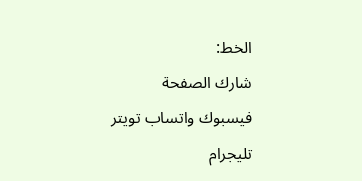الخط:
شارك الصفحة
فيسبوك واتساب تويتر تليجرام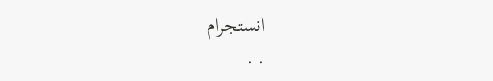انستجرام
. .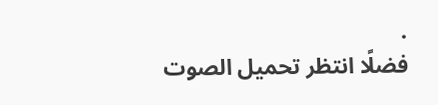.
فضلًا انتظر تحميل الصوت